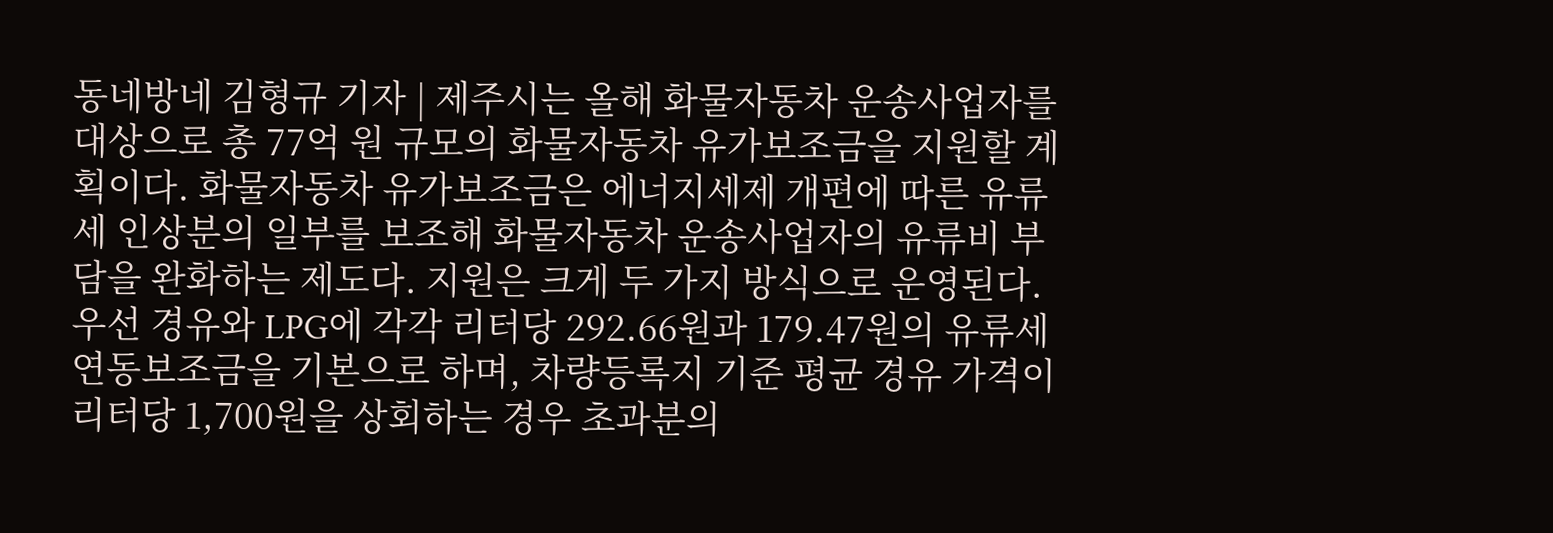동네방네 김형규 기자 | 제주시는 올해 화물자동차 운송사업자를 대상으로 총 77억 원 규모의 화물자동차 유가보조금을 지원할 계획이다. 화물자동차 유가보조금은 에너지세제 개편에 따른 유류세 인상분의 일부를 보조해 화물자동차 운송사업자의 유류비 부담을 완화하는 제도다. 지원은 크게 두 가지 방식으로 운영된다. 우선 경유와 LPG에 각각 리터당 292.66원과 179.47원의 유류세 연동보조금을 기본으로 하며, 차량등록지 기준 평균 경유 가격이 리터당 1,700원을 상회하는 경우 초과분의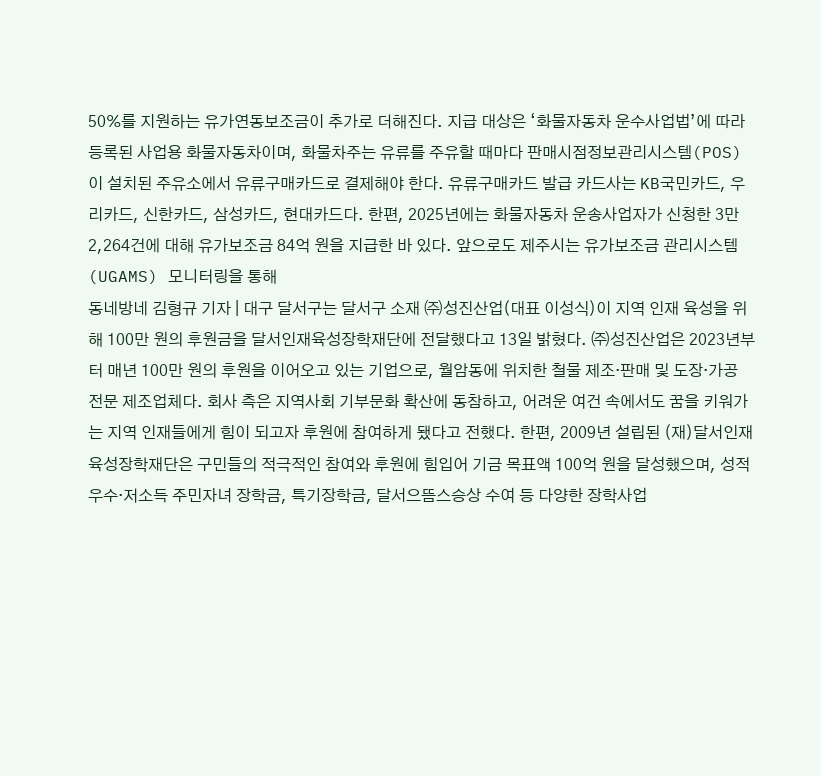50%를 지원하는 유가연동보조금이 추가로 더해진다. 지급 대상은 ‘화물자동차 운수사업법’에 따라 등록된 사업용 화물자동차이며, 화물차주는 유류를 주유할 때마다 판매시점정보관리시스템(POS)이 설치된 주유소에서 유류구매카드로 결제해야 한다. 유류구매카드 발급 카드사는 KB국민카드, 우리카드, 신한카드, 삼성카드, 현대카드다. 한편, 2025년에는 화물자동차 운송사업자가 신청한 3만 2,264건에 대해 유가보조금 84억 원을 지급한 바 있다. 앞으로도 제주시는 유가보조금 관리시스템(UGAMS) 모니터링을 통해
동네방네 김형규 기자 | 대구 달서구는 달서구 소재 ㈜성진산업(대표 이성식)이 지역 인재 육성을 위해 100만 원의 후원금을 달서인재육성장학재단에 전달했다고 13일 밝혔다. ㈜성진산업은 2023년부터 매년 100만 원의 후원을 이어오고 있는 기업으로, 월암동에 위치한 철물 제조·판매 및 도장·가공 전문 제조업체다. 회사 측은 지역사회 기부문화 확산에 동참하고, 어려운 여건 속에서도 꿈을 키워가는 지역 인재들에게 힘이 되고자 후원에 참여하게 됐다고 전했다. 한편, 2009년 설립된 (재)달서인재육성장학재단은 구민들의 적극적인 참여와 후원에 힘입어 기금 목표액 100억 원을 달성했으며, 성적우수·저소득 주민자녀 장학금, 특기장학금, 달서으뜸스승상 수여 등 다양한 장학사업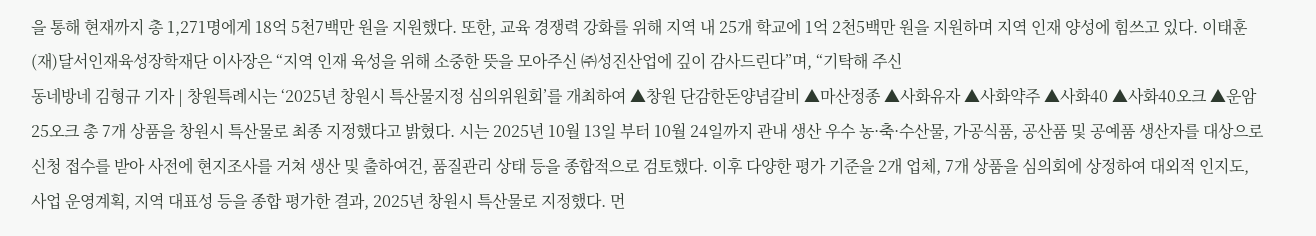을 통해 현재까지 총 1,271명에게 18억 5천7백만 원을 지원했다. 또한, 교육 경쟁력 강화를 위해 지역 내 25개 학교에 1억 2천5백만 원을 지원하며 지역 인재 양성에 힘쓰고 있다. 이태훈 (재)달서인재육성장학재단 이사장은 “지역 인재 육성을 위해 소중한 뜻을 모아주신 ㈜성진산업에 깊이 감사드린다”며, “기탁해 주신
동네방네 김형규 기자 | 창원특례시는 ‘2025년 창원시 특산물지정 심의위원회’를 개최하여 ▲창원 단감한돈양념갈비 ▲마산정종 ▲사화유자 ▲사화약주 ▲사화40 ▲사화40오크 ▲운암25오크 총 7개 상품을 창원시 특산물로 최종 지정했다고 밝혔다. 시는 2025년 10월 13일 부터 10월 24일까지 관내 생산 우수 농·축·수산물, 가공식품, 공산품 및 공예품 생산자를 대상으로 신청 접수를 받아 사전에 현지조사를 거쳐 생산 및 출하여건, 품질관리 상태 등을 종합적으로 검토했다. 이후 다양한 평가 기준을 2개 업체, 7개 상품을 심의회에 상정하여 대외적 인지도, 사업 운영계획, 지역 대표성 등을 종합 평가한 결과, 2025년 창원시 특산물로 지정했다. 먼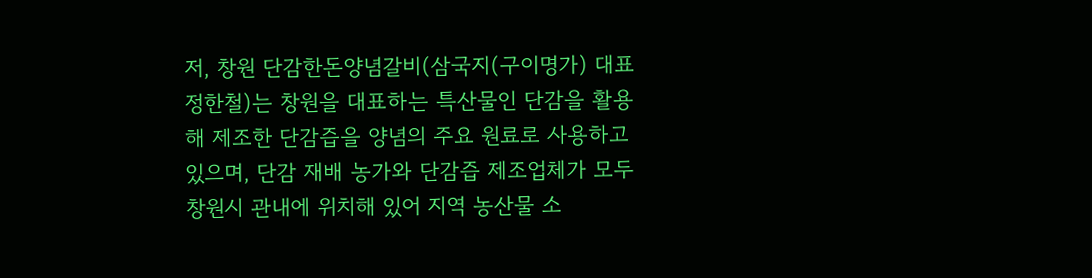저, 창원 단감한돈양념갈비(삼국지(구이명가) 대표 정한철)는 창원을 대표하는 특산물인 단감을 활용해 제조한 단감즙을 양념의 주요 원료로 사용하고 있으며, 단감 재배 농가와 단감즙 제조업체가 모두 창원시 관내에 위치해 있어 지역 농산물 소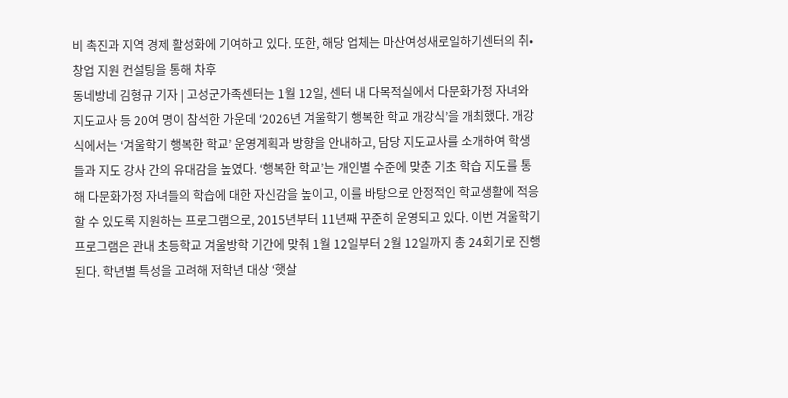비 촉진과 지역 경제 활성화에 기여하고 있다. 또한, 해당 업체는 마산여성새로일하기센터의 취•창업 지원 컨설팅을 통해 차후
동네방네 김형규 기자 | 고성군가족센터는 1월 12일, 센터 내 다목적실에서 다문화가정 자녀와 지도교사 등 20여 명이 참석한 가운데 ‘2026년 겨울학기 행복한 학교 개강식’을 개최했다. 개강식에서는 ‘겨울학기 행복한 학교’ 운영계획과 방향을 안내하고, 담당 지도교사를 소개하여 학생들과 지도 강사 간의 유대감을 높였다. ‘행복한 학교’는 개인별 수준에 맞춘 기초 학습 지도를 통해 다문화가정 자녀들의 학습에 대한 자신감을 높이고, 이를 바탕으로 안정적인 학교생활에 적응할 수 있도록 지원하는 프로그램으로, 2015년부터 11년째 꾸준히 운영되고 있다. 이번 겨울학기 프로그램은 관내 초등학교 겨울방학 기간에 맞춰 1월 12일부터 2월 12일까지 총 24회기로 진행된다. 학년별 특성을 고려해 저학년 대상 ‘햇살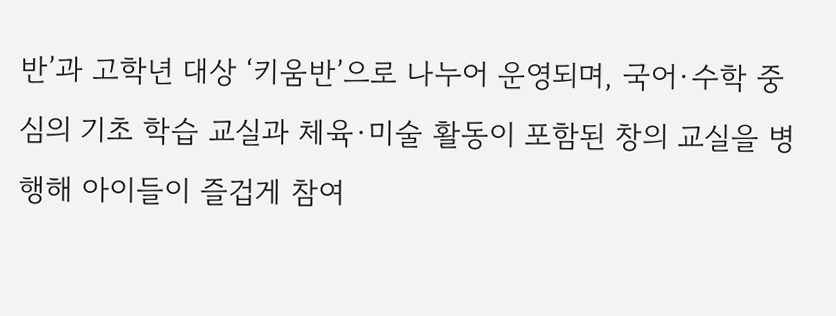반’과 고학년 대상 ‘키움반’으로 나누어 운영되며, 국어·수학 중심의 기초 학습 교실과 체육·미술 활동이 포함된 창의 교실을 병행해 아이들이 즐겁게 참여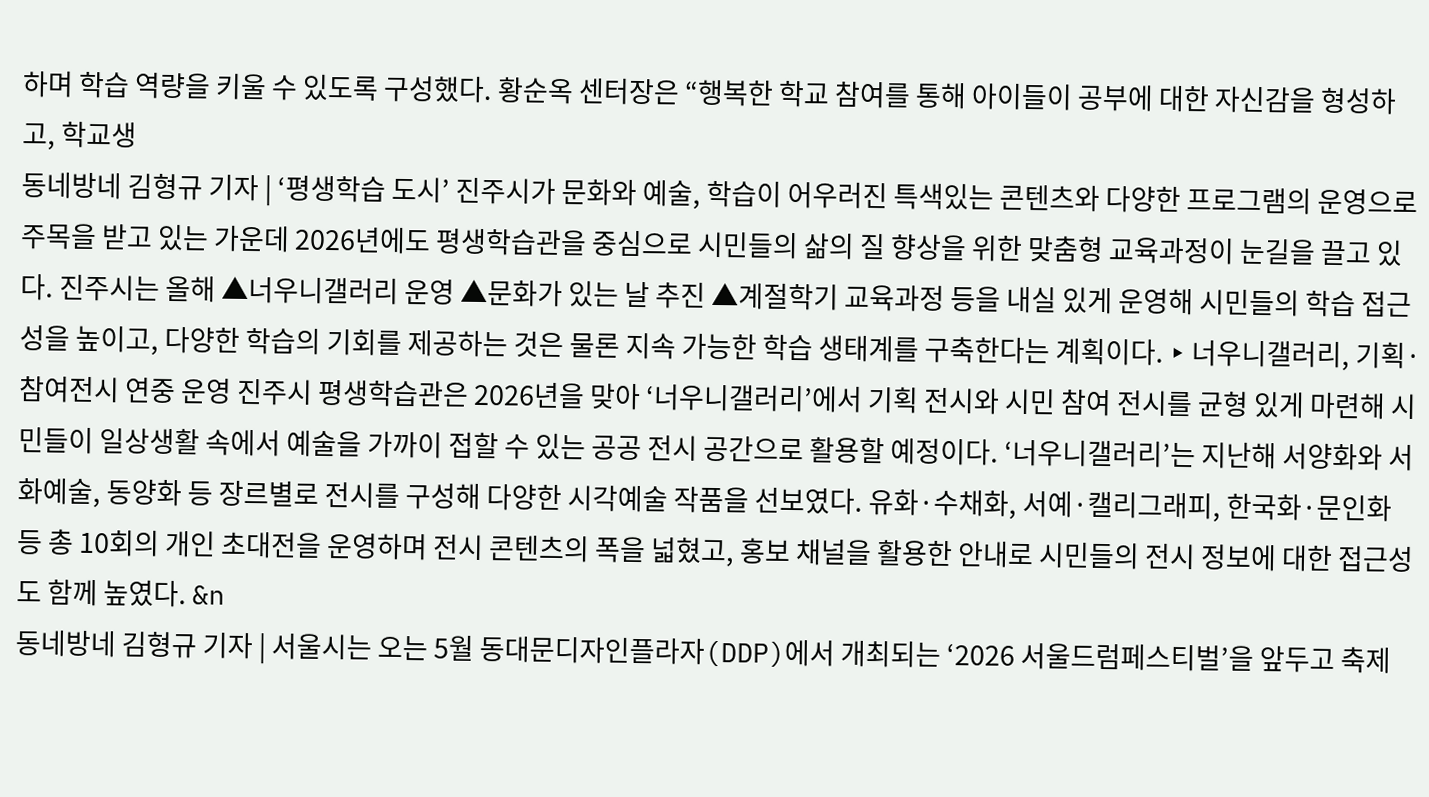하며 학습 역량을 키울 수 있도록 구성했다. 황순옥 센터장은 “행복한 학교 참여를 통해 아이들이 공부에 대한 자신감을 형성하고, 학교생
동네방네 김형규 기자 | ‘평생학습 도시’ 진주시가 문화와 예술, 학습이 어우러진 특색있는 콘텐츠와 다양한 프로그램의 운영으로 주목을 받고 있는 가운데 2026년에도 평생학습관을 중심으로 시민들의 삶의 질 향상을 위한 맞춤형 교육과정이 눈길을 끌고 있다. 진주시는 올해 ▲너우니갤러리 운영 ▲문화가 있는 날 추진 ▲계절학기 교육과정 등을 내실 있게 운영해 시민들의 학습 접근성을 높이고, 다양한 학습의 기회를 제공하는 것은 물론 지속 가능한 학습 생태계를 구축한다는 계획이다. ‣ 너우니갤러리, 기획·참여전시 연중 운영 진주시 평생학습관은 2026년을 맞아 ‘너우니갤러리’에서 기획 전시와 시민 참여 전시를 균형 있게 마련해 시민들이 일상생활 속에서 예술을 가까이 접할 수 있는 공공 전시 공간으로 활용할 예정이다. ‘너우니갤러리’는 지난해 서양화와 서화예술, 동양화 등 장르별로 전시를 구성해 다양한 시각예술 작품을 선보였다. 유화·수채화, 서예·캘리그래피, 한국화·문인화 등 총 10회의 개인 초대전을 운영하며 전시 콘텐츠의 폭을 넓혔고, 홍보 채널을 활용한 안내로 시민들의 전시 정보에 대한 접근성도 함께 높였다. &n
동네방네 김형규 기자 | 서울시는 오는 5월 동대문디자인플라자(DDP)에서 개최되는 ‘2026 서울드럼페스티벌’을 앞두고 축제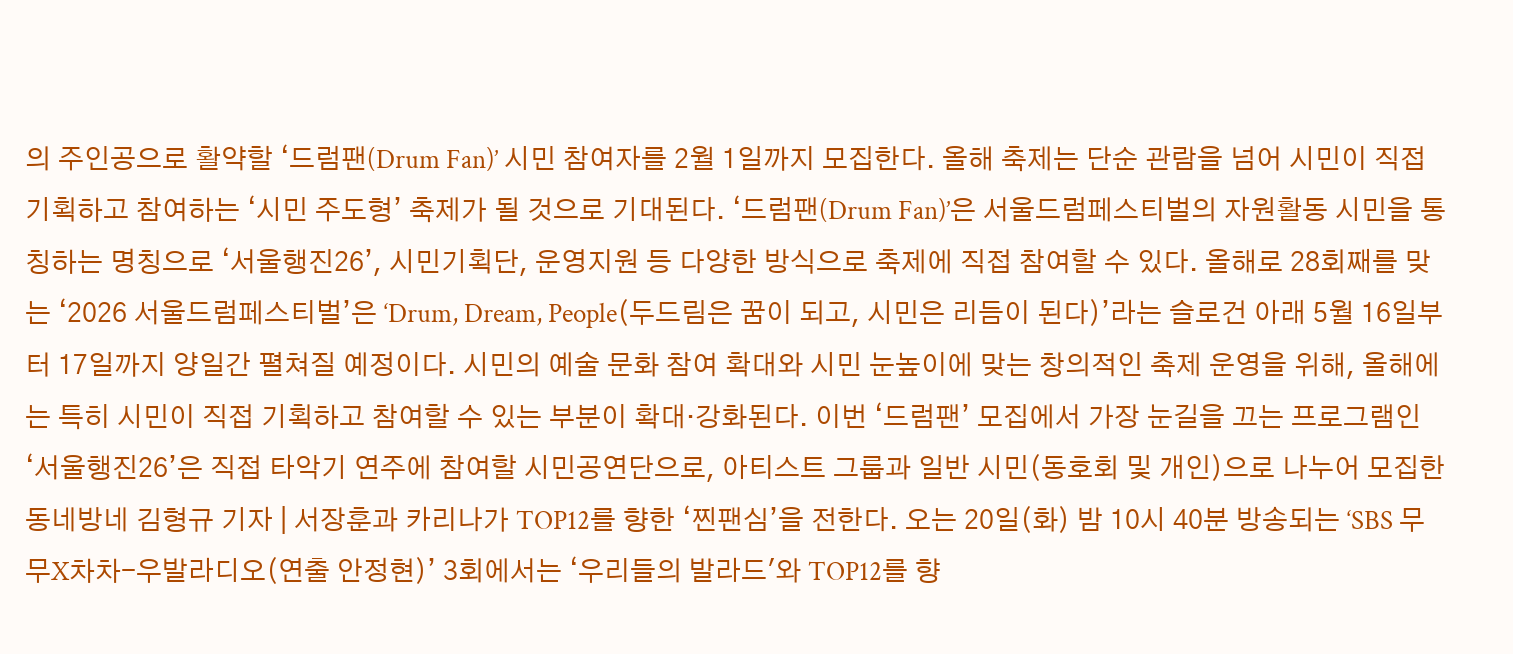의 주인공으로 활약할 ‘드럼팬(Drum Fan)’ 시민 참여자를 2월 1일까지 모집한다. 올해 축제는 단순 관람을 넘어 시민이 직접 기획하고 참여하는 ‘시민 주도형’ 축제가 될 것으로 기대된다. ‘드럼팬(Drum Fan)’은 서울드럼페스티벌의 자원활동 시민을 통칭하는 명칭으로 ‘서울행진26’, 시민기획단, 운영지원 등 다양한 방식으로 축제에 직접 참여할 수 있다. 올해로 28회째를 맞는 ‘2026 서울드럼페스티벌’은 ‘Drum, Dream, People(두드림은 꿈이 되고, 시민은 리듬이 된다)’라는 슬로건 아래 5월 16일부터 17일까지 양일간 펼쳐질 예정이다. 시민의 예술 문화 참여 확대와 시민 눈높이에 맞는 창의적인 축제 운영을 위해, 올해에는 특히 시민이 직접 기획하고 참여할 수 있는 부분이 확대‧강화된다. 이번 ‘드럼팬’ 모집에서 가장 눈길을 끄는 프로그램인 ‘서울행진26’은 직접 타악기 연주에 참여할 시민공연단으로, 아티스트 그룹과 일반 시민(동호회 및 개인)으로 나누어 모집한
동네방네 김형규 기자 | 서장훈과 카리나가 TOP12를 향한 ‘찐팬심’을 전한다. 오는 20일(화) 밤 10시 40분 방송되는 ‘SBS 무무X차차-우발라디오(연출 안정현)’ 3회에서는 ‘우리들의 발라드'와 TOP12를 향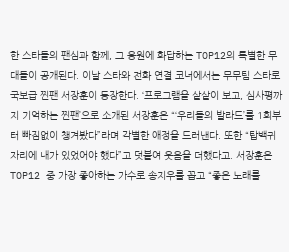한 스타들의 팬심과 함께, 그 응원에 화답하는 TOP12의 특별한 무대들이 공개된다. 이날 스타와 전화 연결 코너에서는 무무팀 스타로 국보급 찐팬 서장훈이 등장한다. ‘프로그램을 샅샅이 보고, 심사평까지 기억하는 찐팬’으로 소개된 서장훈은 “‘우리들의 발라드’를 1회부터 빠짐없이 챙겨봤다”라며 각별한 애정을 드러낸다. 또한 “탑백귀 자리에 내가 있었어야 했다”고 덧붙여 웃음을 더했다고. 서장훈은 TOP12 중 가장 좋아하는 가수로 송지우를 꼽고 “좋은 노래를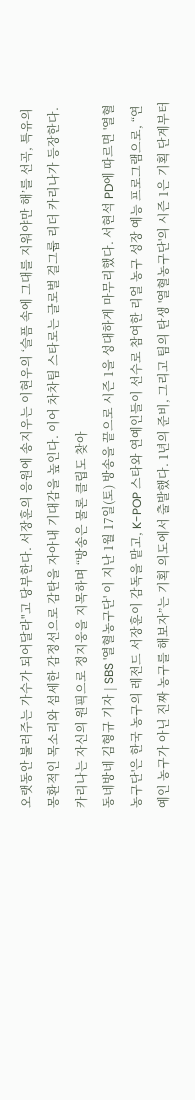오랫동안 불러주는 가수가 되어달라"고 당부한다. 서장훈의 응원에 송지우는 이현우의 ‘슬픔 속에 그대를 지워야만 해’를 선곡, 특유의 몽환적인 목소리와 섬세한 감정선으로 감탄을 자아내 기대감을 높인다. 이어 차차팀 스타로는 글로벌 걸그룹 리더 카리나가 등장한다. 카리나는 자신의 원픽으로 정지웅을 지목하며 “방송은 물론 클립도 찾아
동네방네 김형규 기자 | SBS '열혈농구단' 이 지난 1월 17일(토) 방송을 끝으로 시즌 1을 성대하게 마무리했다. 서현석 PD에 따르면 '열혈농구단'은 한국 농구의 레전드 서장훈이 감독을 맡고, K-POP 스타와 연예인들이 선수로 참여한 리얼 농구 성장 예능 프로그램으로, “연예인 농구가 아닌 진짜 농구를 해보자”는 기획 의도에서 출발했다. 1년의 준비, 그리고 팀의 탄생 '열혈농구단'의 시즌 1은 기획 단계부터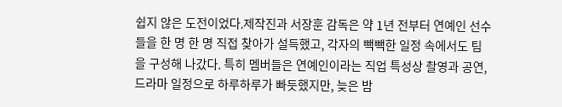쉽지 않은 도전이었다.제작진과 서장훈 감독은 약 1년 전부터 연예인 선수들을 한 명 한 명 직접 찾아가 설득했고, 각자의 빽빽한 일정 속에서도 팀을 구성해 나갔다. 특히 멤버들은 연예인이라는 직업 특성상 촬영과 공연, 드라마 일정으로 하루하루가 빠듯했지만, 늦은 밤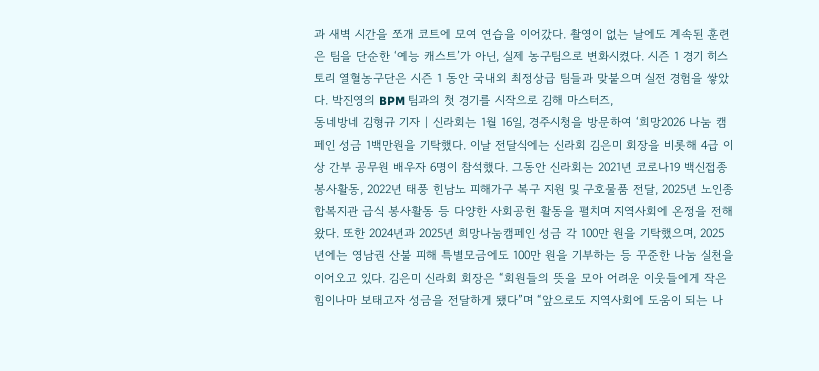과 새벽 시간을 쪼개 코트에 모여 연습을 이어갔다. 촬영이 없는 날에도 계속된 훈련은 팀을 단순한 ‘예능 캐스트’가 아닌, 실제 농구팀으로 변화시켰다. 시즌 1 경기 히스토리 열혈농구단은 시즌 1 동안 국내외 최정상급 팀들과 맞붙으며 실전 경험을 쌓았다. 박진영의 BPM 팀과의 첫 경기를 시작으로 김해 마스터즈,
동네방네 김형규 기자 | 신라회는 1월 16일, 경주시청을 방문하여 ‘희망2026 나눔 캠페인 성금 1백만원을 기탁했다. 이날 전달식에는 신라회 김은미 회장을 비롯해 4급 이상 간부 공무원 배우자 6명이 참석했다. 그동안 신라회는 2021년 코로나19 백신접종 봉사활동, 2022년 태풍 힌남노 피해가구 복구 지원 및 구호물품 전달, 2025년 노인종합복지관 급식 봉사활동 등 다양한 사회공헌 활동을 펼치며 지역사회에 온정을 전해왔다. 또한 2024년과 2025년 희망나눔캠페인 성금 각 100만 원을 기탁했으며, 2025년에는 영남권 산불 피해 특별모금에도 100만 원을 기부하는 등 꾸준한 나눔 실천을 이어오고 있다. 김은미 신라회 회장은 “회원들의 뜻을 모아 어려운 이웃들에게 작은 힘이나마 보태고자 성금을 전달하게 됐다”며 “앞으로도 지역사회에 도움이 되는 나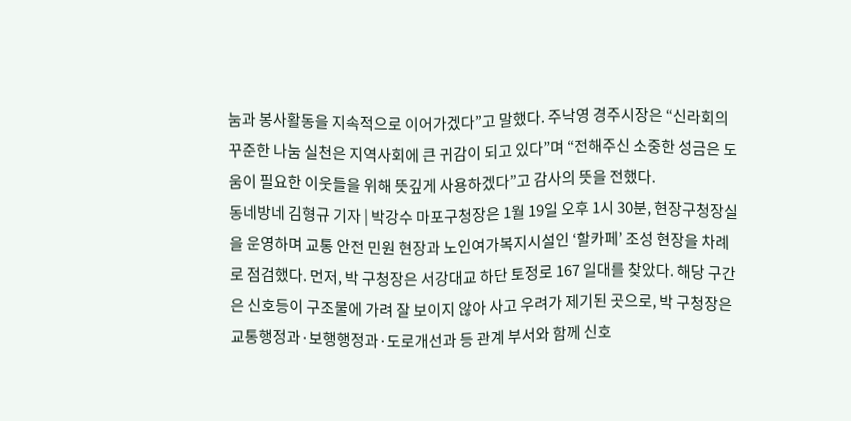눔과 봉사활동을 지속적으로 이어가겠다”고 말했다. 주낙영 경주시장은 “신라회의 꾸준한 나눔 실천은 지역사회에 큰 귀감이 되고 있다”며 “전해주신 소중한 성금은 도움이 필요한 이웃들을 위해 뜻깊게 사용하겠다”고 감사의 뜻을 전했다.
동네방네 김형규 기자 | 박강수 마포구청장은 1월 19일 오후 1시 30분, 현장구청장실을 운영하며 교통 안전 민원 현장과 노인여가복지시설인 ‘할카페’ 조성 현장을 차례로 점검했다. 먼저, 박 구청장은 서강대교 하단 토정로 167 일대를 찾았다. 해당 구간은 신호등이 구조물에 가려 잘 보이지 않아 사고 우려가 제기된 곳으로, 박 구청장은 교통행정과·보행행정과·도로개선과 등 관계 부서와 함께 신호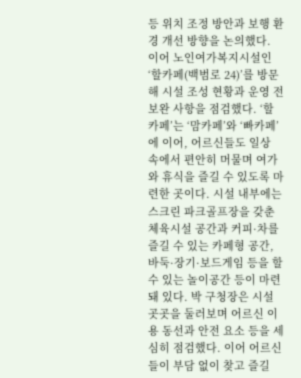등 위치 조정 방안과 보행 환경 개선 방향을 논의했다. 이어 노인여가복지시설인 ‘할카페(백범로 24)’를 방문해 시설 조성 현황과 운영 전 보완 사항을 점검했다. ‘할카페’는 ‘맘카페’와 ‘빠카페’에 이어, 어르신들도 일상 속에서 편안히 머물며 여가와 휴식을 즐길 수 있도록 마련한 곳이다. 시설 내부에는 스크린 파크골프장을 갖춘 체육시설 공간과 커피·차를 즐길 수 있는 카페형 공간, 바둑·장기·보드게임 등을 할 수 있는 놀이공간 등이 마련돼 있다. 박 구청장은 시설 곳곳을 둘러보며 어르신 이용 동선과 안전 요소 등을 세심히 점검했다. 이어 어르신들이 부담 없이 찾고 즐길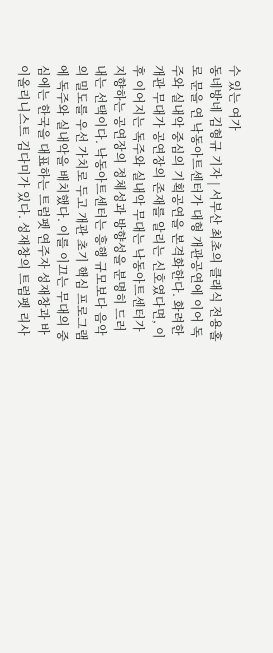수 있는 여가
동네방네 김형규 기자 | 서부산 최초의 클래식 전용홀로 문을 연 낙동아트센터가 대형 개관공연에 이어 독주와 실내악 중심의 기획공연을 본격화한다. 화려한 개관 무대가 공연장의 존재를 알리는 신호였다면, 이후 이어지는 독주와 실내악 무대는 낙동아트센터가 지향하는 공연장의 정체성과 방향성을 분명히 드러내는 선택이다. 낙동아트센터는 흥행 규모보다 음악의 밀도를 우선 가치로 두고 개관 초기 핵심 프로그램에 독주와 실내악을 배치했다. 이를 이끄는 무대의 중심에는 한국을 대표하는 트럼펫 연주자 성재창과 바이올리니스트 김다미가 있다. 성재창의 트럼펫 리사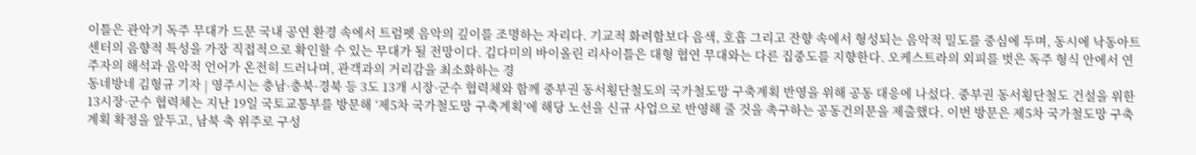이틀은 관악기 독주 무대가 드문 국내 공연 환경 속에서 트럼펫 음악의 깊이를 조명하는 자리다. 기교적 화려함보다 음색, 호흡 그리고 잔향 속에서 형성되는 음악적 밀도를 중심에 두며, 동시에 낙동아트센터의 음향적 특성을 가장 직접적으로 확인할 수 있는 무대가 될 전망이다. 김다미의 바이올린 리사이틀은 대형 협연 무대와는 다른 집중도를 지향한다. 오케스트라의 외피를 벗은 독주 형식 안에서 연주자의 해석과 음악적 언어가 온전히 드러나며, 관객과의 거리감을 최소화하는 경
동네방네 김형규 기자 | 영주시는 충남·충북·경북 등 3도 13개 시장·군수 협력체와 함께 중부권 동서횡단철도의 국가철도망 구축계획 반영을 위해 공동 대응에 나섰다. 중부권 동서횡단철도 건설을 위한 13시장·군수 협력체는 지난 19일 국토교통부를 방문해 ‘제5차 국가철도망 구축계획’에 해당 노선을 신규 사업으로 반영해 줄 것을 촉구하는 공동건의문을 제출했다. 이번 방문은 제5차 국가철도망 구축계획 확정을 앞두고, 남북 축 위주로 구성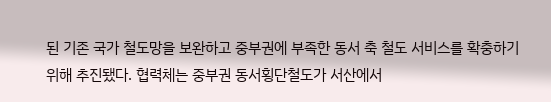된 기존 국가 철도망을 보완하고 중부권에 부족한 동서 축 철도 서비스를 확충하기 위해 추진됐다. 협력체는 중부권 동서횡단철도가 서산에서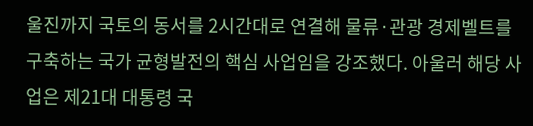울진까지 국토의 동서를 2시간대로 연결해 물류·관광 경제벨트를 구축하는 국가 균형발전의 핵심 사업임을 강조했다. 아울러 해당 사업은 제21대 대통령 국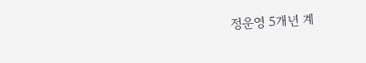정운영 5개년 계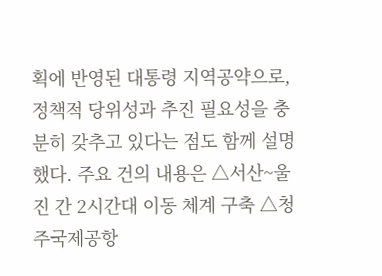획에 반영된 대통령 지역공약으로, 정책적 당위성과 추진 필요성을 충분히 갖추고 있다는 점도 함께 설명했다. 주요 건의 내용은 △서산~울진 간 2시간대 이동 체계 구축 △청주국제공항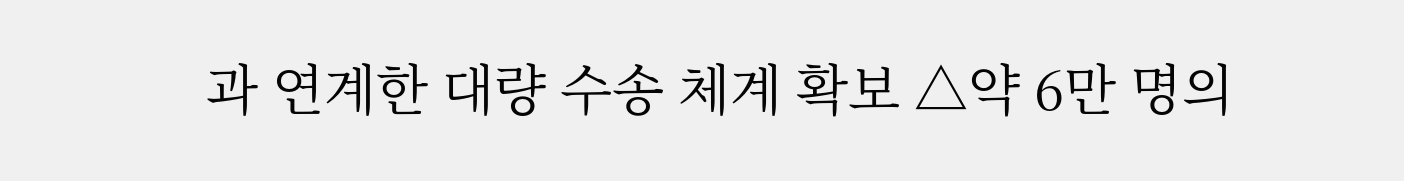과 연계한 대량 수송 체계 확보 △약 6만 명의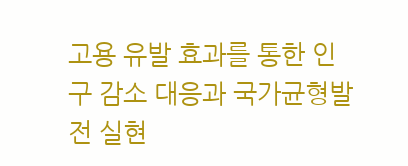고용 유발 효과를 통한 인구 감소 대응과 국가균형발전 실현